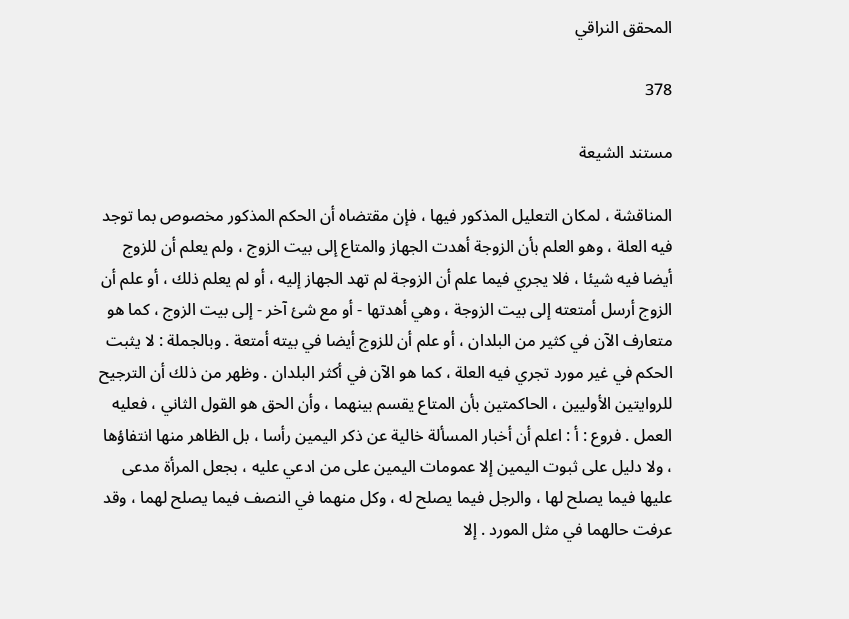المحقق النراقي

378

مستند الشيعة

المناقشة ، لمكان التعليل المذكور فيها ، فإن مقتضاه أن الحكم المذكور مخصوص بما توجد فيه العلة ، وهو العلم بأن الزوجة أهدت الجهاز والمتاع إلى بيت الزوج ، ولم يعلم أن للزوج أيضا فيه شيئا ، فلا يجري فيما علم أن الزوجة لم تهد الجهاز إليه ، أو لم يعلم ذلك ، أو علم أن الزوج أرسل أمتعته إلى بيت الزوجة ، وهي أهدتها - أو مع شئ آخر - إلى بيت الزوج ، كما هو متعارف الآن في كثير من البلدان ، أو علم أن للزوج أيضا في بيته أمتعة . وبالجملة : لا يثبت الحكم في غير مورد تجري فيه العلة ، كما هو الآن في أكثر البلدان . وظهر من ذلك أن الترجيح للروايتين الأوليين ، الحاكمتين بأن المتاع يقسم بينهما ، وأن الحق هو القول الثاني ، فعليه العمل . فروع : أ : اعلم أن أخبار المسألة خالية عن ذكر اليمين رأسا ، بل الظاهر منها انتفاؤها ، ولا دليل على ثبوت اليمين إلا عمومات اليمين على من ادعي عليه ، بجعل المرأة مدعى عليها فيما يصلح لها ، والرجل فيما يصلح له ، وكل منهما في النصف فيما يصلح لهما ، وقد عرفت حالهما في مثل المورد . إلا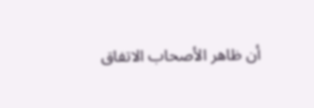أن ظاهر الأصحاب الاتفاق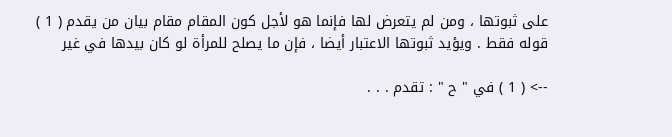على ثبوتها ، ومن لم يتعرض لها فإنما هو لأجل كون المقام مقام بيان من يقدم ( 1 ) قوله فقط . ويؤيد ثبوتها الاعتبار أيضا ، فإن ما يصلح للمرأة لو كان بيدها في غير

--> ( 1 ) في " ح " : تقدم . . .